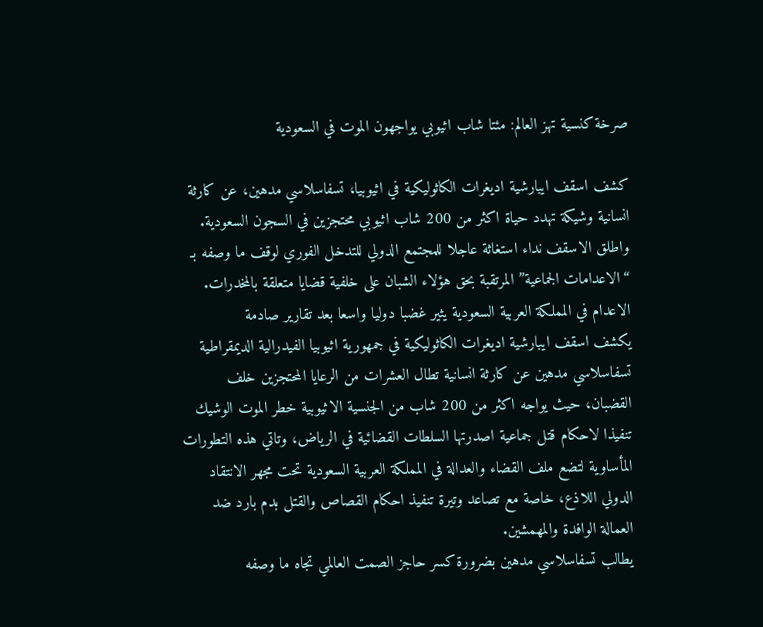صرخة كنسية تهز العالم: مئتا شاب اثيوبي يواجهون الموت في السعودية

كشف اسقف ايبارشية اديغرات الكاثوليكية في اثيوبيا، تسفاسلاسي مدهين، عن كارثة انسانية وشيكة تهدد حياة اكثر من 200 شاب اثيوبي محتجزين في السجون السعودية. واطلق الاسقف نداء استغاثة عاجلا للمجتمع الدولي للتدخل الفوري لوقف ما وصفه بـ “الاعدامات الجماعية” المرتقبة بحق هؤلاء الشبان على خلفية قضايا متعلقة بالمخدرات.
الاعدام في المملكة العربية السعودية يثير غضبا دوليا واسعا بعد تقارير صادمة
يكشف اسقف ايبارشية اديغرات الكاثوليكية في جمهورية اثيوبيا الفيدرالية الديمقراطية تسفاسلاسي مدهين عن كارثة انسانية تطال العشرات من الرعايا المحتجزين خلف القضبان، حيث يواجه اكثر من 200 شاب من الجنسية الاثيوبية خطر الموت الوشيك تنفيذا لاحكام قتل جماعية اصدرتها السلطات القضائية في الرياض، وتاتي هذه التطورات المأساوية لتضع ملف القضاء والعدالة في المملكة العربية السعودية تحت مجهر الانتقاد الدولي اللاذع، خاصة مع تصاعد وتيرة تنفيذ احكام القصاص والقتل بدم بارد ضد العمالة الوافدة والمهمشين.
يطالب تسفاسلاسي مدهين بضرورة كسر حاجز الصمت العالمي تجاه ما وصفه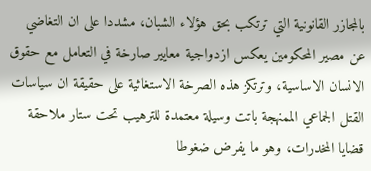بالمجازر القانونية التي ترتكب بحق هؤلاء الشبان، مشددا على ان التغاضي عن مصير المحكومين يعكس ازدواجية معايير صارخة في التعامل مع حقوق الانسان الاساسية، وترتكز هذه الصرخة الاستغاثية على حقيقة ان سياسات القتل الجماعي الممنهجة باتت وسيلة معتمدة للترهيب تحت ستار ملاحقة قضايا المخدرات، وهو ما يفرض ضغوطا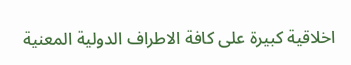اخلاقية كبيرة على كافة الاطراف الدولية المعنية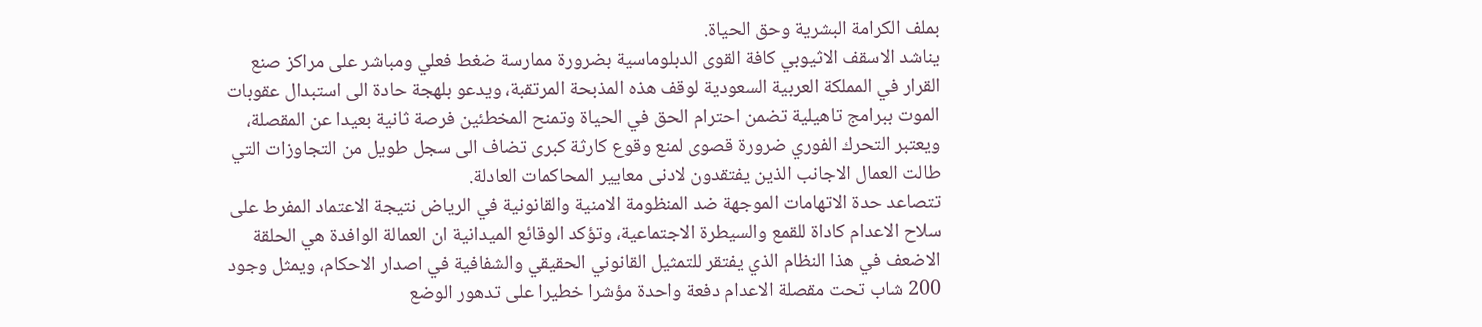بملف الكرامة البشرية وحق الحياة.
يناشد الاسقف الاثيوبي كافة القوى الدبلوماسية بضرورة ممارسة ضغط فعلي ومباشر على مراكز صنع القرار في المملكة العربية السعودية لوقف هذه المذبحة المرتقبة، ويدعو بلهجة حادة الى استبدال عقوبات الموت ببرامج تاهيلية تضمن احترام الحق في الحياة وتمنح المخطئين فرصة ثانية بعيدا عن المقصلة، ويعتبر التحرك الفوري ضرورة قصوى لمنع وقوع كارثة كبرى تضاف الى سجل طويل من التجاوزات التي طالت العمال الاجانب الذين يفتقدون لادنى معايير المحاكمات العادلة.
تتصاعد حدة الاتهامات الموجهة ضد المنظومة الامنية والقانونية في الرياض نتيجة الاعتماد المفرط على سلاح الاعدام كاداة للقمع والسيطرة الاجتماعية، وتؤكد الوقائع الميدانية ان العمالة الوافدة هي الحلقة الاضعف في هذا النظام الذي يفتقر للتمثيل القانوني الحقيقي والشفافية في اصدار الاحكام، ويمثل وجود 200 شاب تحت مقصلة الاعدام دفعة واحدة مؤشرا خطيرا على تدهور الوضع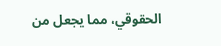الحقوقي، مما يجعل من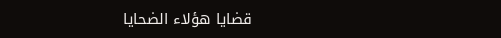قضايا هؤلاء الضحايا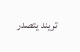تريند يتصدر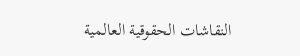النقاشات الحقوقية العالمية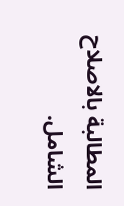المطالبة بالاصلاح الشامل.